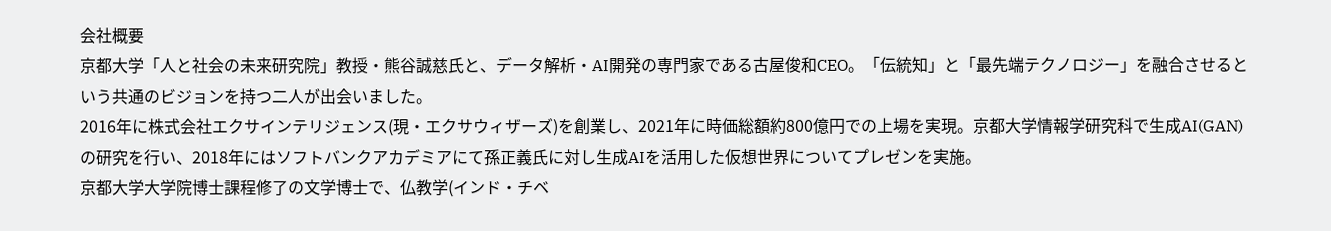会社概要
京都大学「人と社会の未来研究院」教授・熊谷誠慈氏と、データ解析・AI開発の専門家である古屋俊和CEO。「伝統知」と「最先端テクノロジー」を融合させるという共通のビジョンを持つ二人が出会いました。
2016年に株式会社エクサインテリジェンス(現・エクサウィザーズ)を創業し、2021年に時価総額約800億円での上場を実現。京都大学情報学研究科で生成AI(GAN)の研究を行い、2018年にはソフトバンクアカデミアにて孫正義氏に対し生成AIを活用した仮想世界についてプレゼンを実施。
京都大学大学院博士課程修了の文学博士で、仏教学(インド・チベ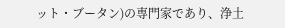ット・ブータン)の専門家であり、浄土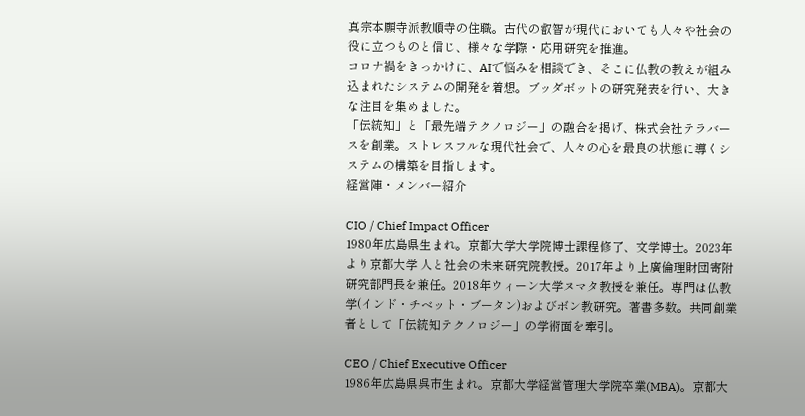真宗本願寺派教順寺の住職。古代の叡智が現代においても人々や社会の役に立つものと信じ、様々な学際・応用研究を推進。
コロナ禍をきっかけに、AIで悩みを相談でき、そこに仏教の教えが組み込まれたシステムの開発を着想。ブッダボットの研究発表を行い、大きな注目を集めました。
「伝統知」と「最先端テクノロジー」の融合を掲げ、株式会社テラバースを創業。ストレスフルな現代社会で、人々の心を最良の状態に導くシステムの構築を目指します。
経営陣・メンバー紹介

CIO / Chief Impact Officer
1980年広島県生まれ。京都大学大学院博士課程修了、文学博士。2023年より京都大学 人と社会の未来研究院教授。2017年より上廣倫理財団寄附研究部門長を兼任。2018年ウィーン大学ヌマタ教授を兼任。専門は仏教学(インド・チベット・ブータン)およびボン教研究。著書多数。共同創業者として「伝統知テクノロジー」の学術面を牽引。

CEO / Chief Executive Officer
1986年広島県呉市生まれ。京都大学経営管理大学院卒業(MBA)。京都大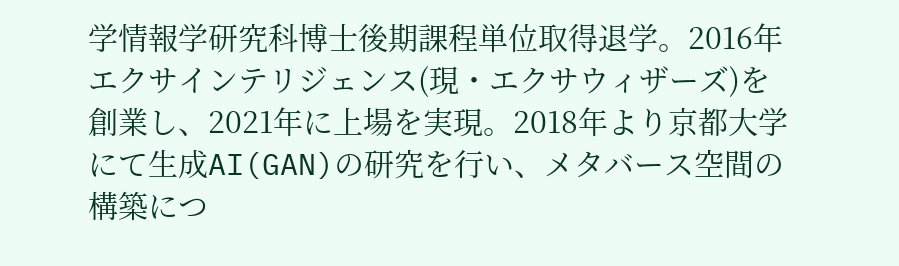学情報学研究科博士後期課程単位取得退学。2016年エクサインテリジェンス(現・エクサウィザーズ)を創業し、2021年に上場を実現。2018年より京都大学にて生成AI(GAN)の研究を行い、メタバース空間の構築につ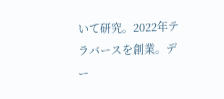いて研究。2022年テラバースを創業。デー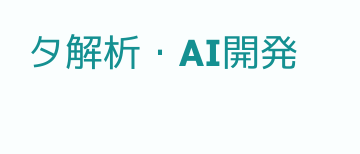タ解析・AI開発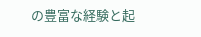の豊富な経験と起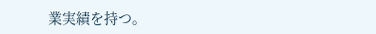業実績を持つ。